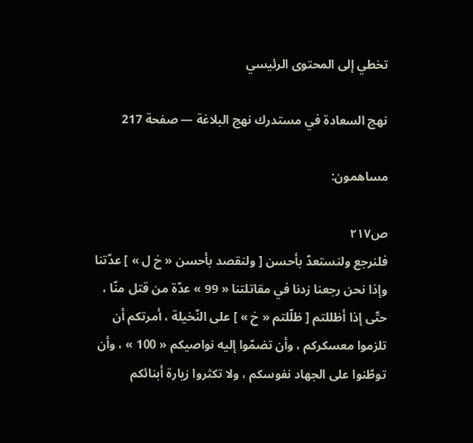تخطي إلى المحتوى الرئيسي

نهج السعادة في مستدرك نهج البلاغة — صفحة 217

مساهمون:

ص٢١٧
فلنرجع ولنستعدّ بأحسن [ ولنقصد بأحسن « خ ل » ] عدّتنا وإذا نحن رجعنا زدنا في مقاتلتنا « 99 » عدّة من قتل منّا ، حتّى إذا أظللتم [ ظلّلتم « خ » ] على النّخيلة ، أمرتكم أن تلزموا معسكركم ، وأن تضمّوا إليه نواصيكم « 100 » ، وأن توطّنوا على الجهاد نفوسكم ، ولا تكثروا زيارة أبنائكم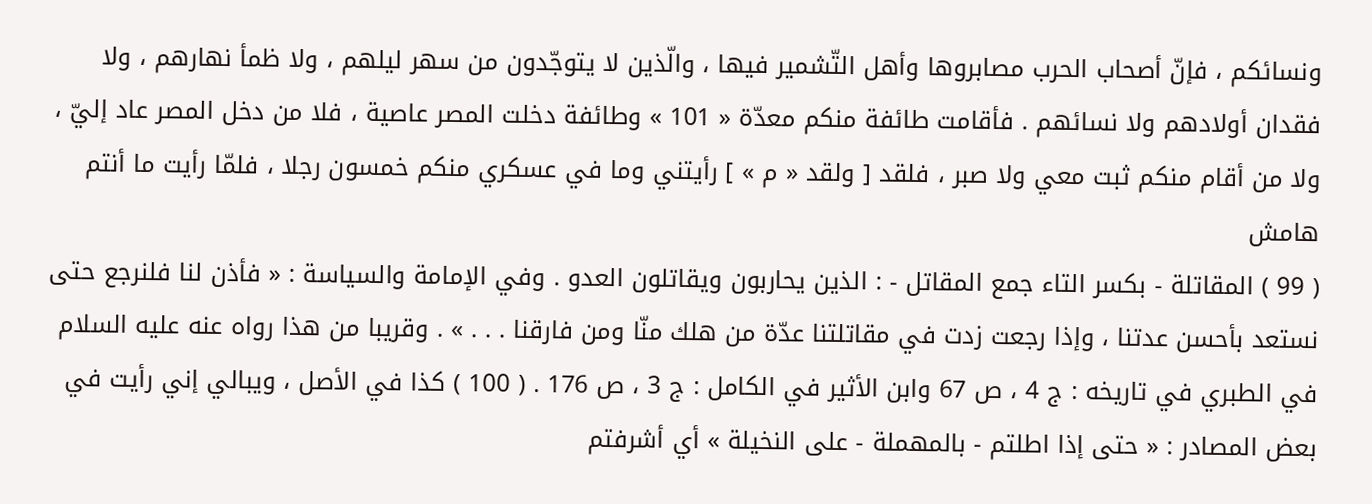ونسائكم ، فإنّ أصحاب الحرب مصابروها وأهل التّشمير فيها ، والّذين لا يتوجّدون من سهر ليلهم ، ولا ظمأ نهارهم ، ولا فقدان أولادهم ولا نسائهم . فأقامت طائفة منكم معدّة « 101 » وطائفة دخلت المصر عاصية ، فلا من دخل المصر عاد إليّ ، ولا من أقام منكم ثبت معي ولا صبر ، فلقد [ ولقد « م » ] رأيتني وما في عسكري منكم خمسون رجلا ، فلمّا رأيت ما أنتم
هامش
( 99 ) المقاتلة - بكسر التاء جمع المقاتل - : الذين يحاربون ويقاتلون العدو . وفي الإمامة والسياسة : « فأذن لنا فلنرجع حتى نستعد بأحسن عدتنا ، وإذا رجعت زدت في مقاتلتنا عدّة من هلك منّا ومن فارقنا . . . » . وقريبا من هذا رواه عنه عليه السلام في الطبري في تاريخه : ج 4 ، ص 67 وابن الأثير في الكامل : ج 3 ، ص 176 . ( 100 ) كذا في الأصل ، ويبالي إني رأيت في بعض المصادر : « حتى إذا اطلتم - بالمهملة - على النخيلة » أي أشرفتم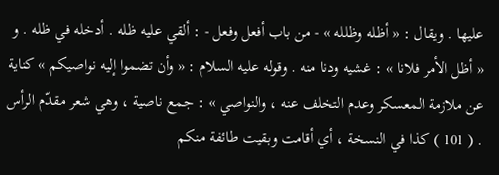عليها . ويقال : « أظله وظلله » - من باب أفعل وفعل - : ألقي عليه ظله . أدخله في ظله . و « أظل الأمر فلانا » : غشيه ودنا منه . وقوله عليه السلام : « وأن تضموا إليه نواصيكم » كناية عن ملازمة المعسكر وعدم التخلف عنه ، والنواصي » : جمع ناصية ، وهي شعر مقدّم الرأس . ( 101 ) كذا في النسخة ، أي أقامت وبقيت طائفة منكم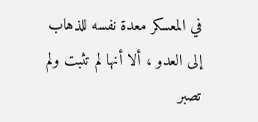في المعسكر معدة نفسه للذهاب إلى العدو ، ألا أنها لم تثبت ولم تصبر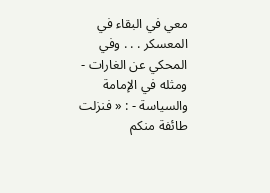معي في البقاء في المعسكر . . . وفي المحكي عن الغارات - ومثله في الإمامة والسياسة - : « فنزلت طائفة منكم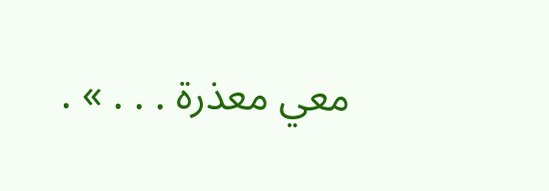معي معذرة . . . » .